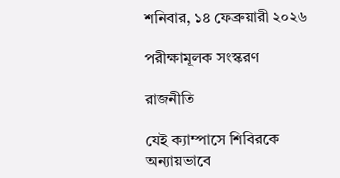শনিবার, ১৪ ফেব্রুয়ারী ২০২৬

পরীক্ষামূলক সংস্করণ

রাজনীতি

যেই ক্যাম্পাসে শিবিরকে অন্যায়ভাবে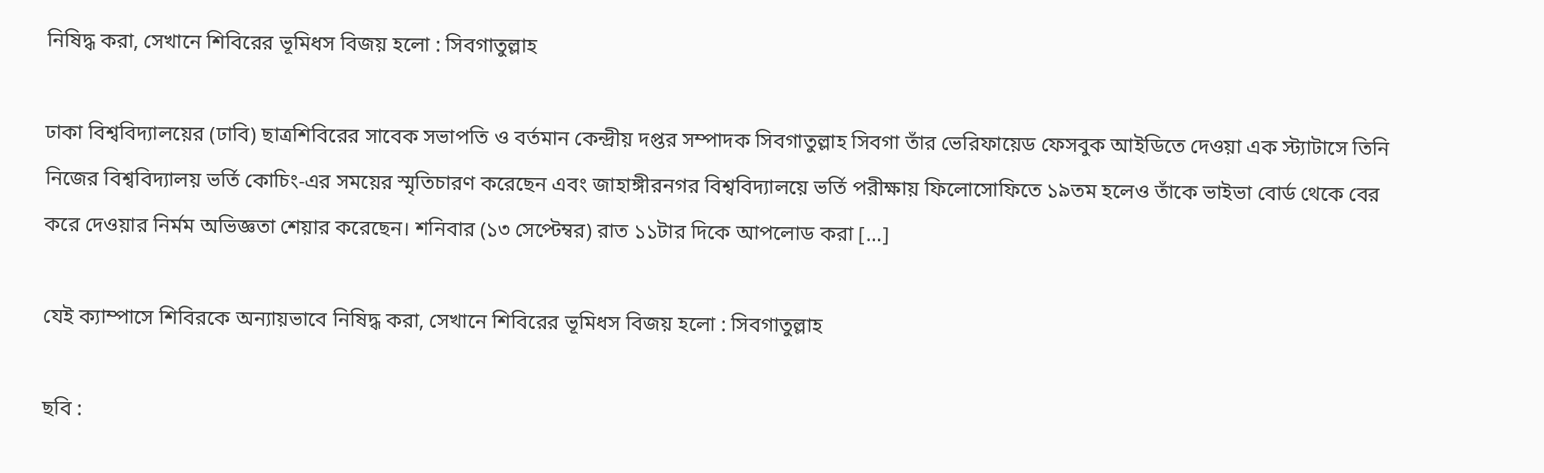নিষিদ্ধ করা, সেখানে শিবিরের ভূমিধস বিজয় হলো : সিবগাতুল্লাহ

ঢাকা বিশ্ববিদ্যালয়ের (ঢাবি) ছাত্রশিবিরের সাবেক সভাপতি ও বর্তমান কেন্দ্রীয় দপ্তর সম্পাদক সিবগাতুল্লাহ সিবগা তাঁর ভেরিফায়েড ফেসবুক আইডিতে দেওয়া এক স্ট্যাটাসে তিনি নিজের বিশ্ববিদ্যালয় ভর্তি কোচিং-এর সময়ের স্মৃতিচারণ করেছেন এবং জাহাঙ্গীরনগর বিশ্ববিদ্যালয়ে ভর্তি পরীক্ষায় ফিলোসোফিতে ১৯তম হলেও তাঁকে ভাইভা বোর্ড থেকে বের করে দেওয়ার নির্মম অভিজ্ঞতা শেয়ার করেছেন। শনিবার (১৩ সেপ্টেম্বর) রাত ১১টার দিকে আপলোড করা […]

যেই ক্যাম্পাসে শিবিরকে অন্যায়ভাবে নিষিদ্ধ করা, সেখানে শিবিরের ভূমিধস বিজয় হলো : সিবগাতুল্লাহ

ছবি :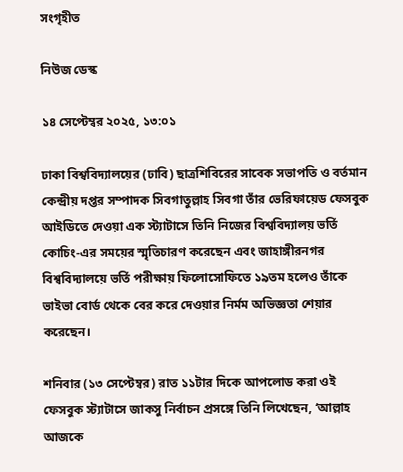সংগৃহীত

নিউজ ডেস্ক

১৪ সেপ্টেম্বর ২০২৫, ১৩:০১

ঢাকা বিশ্ববিদ্যালয়ের (ঢাবি) ছাত্রশিবিরের সাবেক সভাপতি ও বর্তমান কেন্দ্রীয় দপ্তর সম্পাদক সিবগাতুল্লাহ সিবগা তাঁর ভেরিফায়েড ফেসবুক আইডিতে দেওয়া এক স্ট্যাটাসে তিনি নিজের বিশ্ববিদ্যালয় ভর্তি কোচিং-এর সময়ের স্মৃতিচারণ করেছেন এবং জাহাঙ্গীরনগর বিশ্ববিদ্যালয়ে ভর্তি পরীক্ষায় ফিলোসোফিতে ১৯তম হলেও তাঁকে ভাইভা বোর্ড থেকে বের করে দেওয়ার নির্মম অভিজ্ঞতা শেয়ার করেছেন।

শনিবার (১৩ সেপ্টেম্বর) রাত ১১টার দিকে আপলোড করা ওই ফেসবুক স্ট্যাটাসে জাকসু নির্বাচন প্রসঙ্গে তিনি লিখেছেন, ‘আল্লাহ আজকে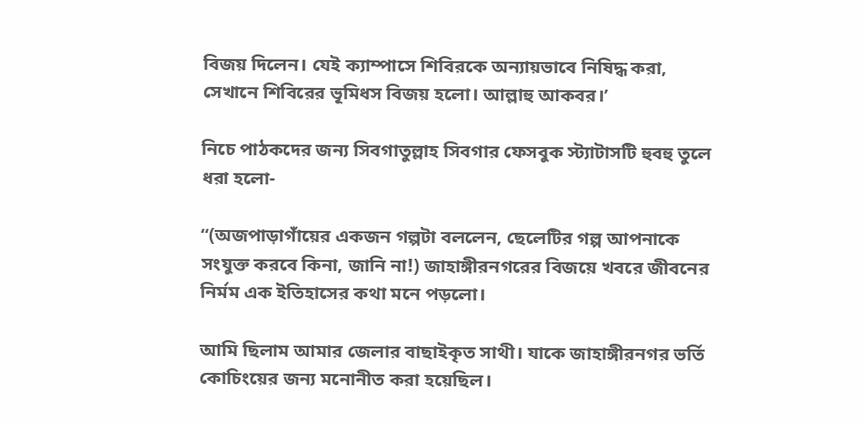বিজয় দিলেন। যেই ক্যাম্পাসে শিবিরকে অন্যায়ভাবে নিষিদ্ধ করা, সেখানে শিবিরের ভূমিধস বিজয় হলো। আল্লাহু আকবর।’

নিচে পাঠকদের জন্য সিবগাতুল্লাহ সিবগার ফেসবুক স্ট্যাটাসটি হুবহু তুলে ধরা হলো-

“(অজপাড়াগাঁয়ের একজন গল্পটা বললেন, ছেলেটির গল্প আপনাকে সংযুক্ত করবে কিনা, জানি না!) জাহাঙ্গীরনগরের বিজয়ে খবরে জীবনের নির্মম এক ইতিহাসের কথা মনে পড়লো।

আমি ছিলাম আমার জেলার বাছাইকৃত সাথী। যাকে জাহাঙ্গীরনগর ভর্তি কোচিংয়ের জন্য মনোনীত করা হয়েছিল।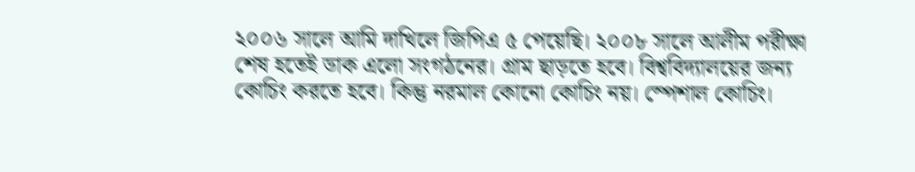২০০৬ সালে আমি দাখিলে জিপিএ ৫ পেয়েছি। ২০০৮ সালে আলীম পরীক্ষা শেষ হতেই ডাক এলো সংগঠনের। গ্রাম ছাড়তে হবে। বিশ্ববিদ্যালয়ের জন্য কোচিং করতে হবে। কিন্তু নরমাল কোনো কোচিং নয়। স্পেশাল কোচিং।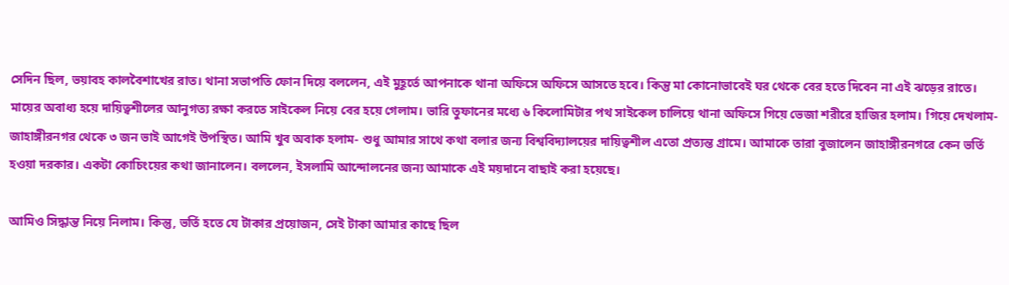সেদিন ছিল, ভয়াবহ কালবৈশাখের রাত। থানা সভাপতি ফোন দিয়ে বললেন, এই মুহূর্তে আপনাকে থানা অফিসে অফিসে আসতে হবে। কিন্তু মা কোনোভাবেই ঘর থেকে বের হতে দিবেন না এই ঝড়ের রাতে। মায়ের অবাধ্য হয়ে দায়িত্বশীলের আনুগত্য রক্ষা করতে সাইকেল নিয়ে বের হয়ে গেলাম। ভারি তুফানের মধ্যে ৬ কিলোমিটার পথ সাইকেল চালিয়ে থানা অফিসে গিয়ে ভেজা শরীরে হাজির হলাম। গিয়ে দেখলাম- জাহাঙ্গীরনগর থেকে ৩ জন ভাই আগেই উপস্থিত। আমি খুব অবাক হলাম- শুধু আমার সাথে কথা বলার জন্য বিশ্ববিদ্যালয়ের দায়িত্বশীল এতো প্রত্যন্ত গ্রামে। আমাকে তারা বুজালেন জাহাঙ্গীরনগরে কেন ভর্তি হওয়া দরকার। একটা কোচিংয়ের কথা জানালেন। বললেন, ইসলামি আন্দোলনের জন্য আমাকে এই ময়দানে বাছাই করা হয়েছে।

আমিও সিদ্ধান্ত নিয়ে নিলাম। কিন্তু, ভর্তি হতে যে টাকার প্রয়োজন, সেই টাকা আমার কাছে ছিল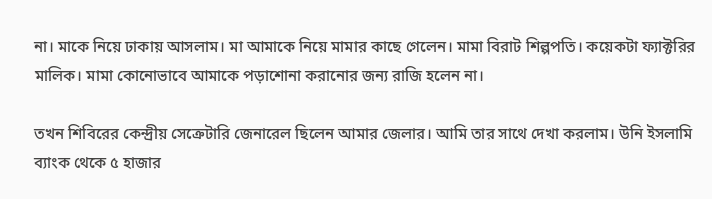না। মাকে নিয়ে ঢাকায় আসলাম। মা আমাকে নিয়ে মামার কাছে গেলেন। মামা বিরাট শিল্পপতি। কয়েকটা ফ্যাক্টরির মালিক। মামা কোনোভাবে আমাকে পড়াশোনা করানোর জন্য রাজি হলেন না।

তখন শিবিরের কেন্দ্রীয় সেক্রেটারি জেনারেল ছিলেন আমার জেলার। আমি তার সাথে দেখা করলাম। উনি ইসলামি ব্যাংক থেকে ৫ হাজার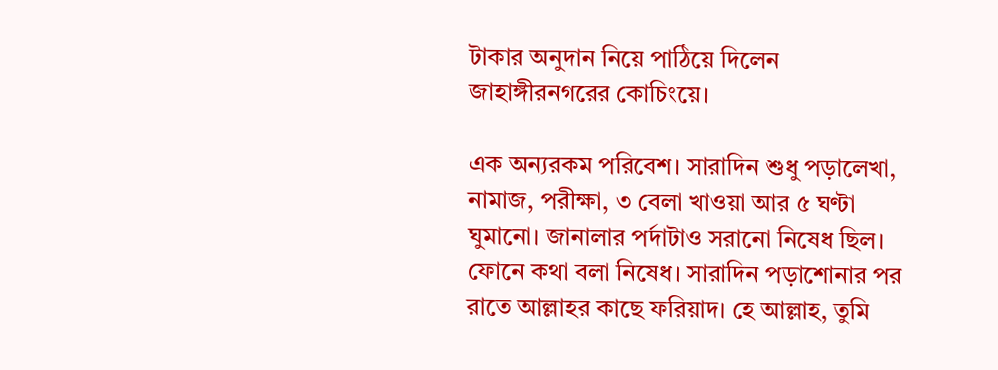টাকার অনুদান নিয়ে পাঠিয়ে দিলেন জাহাঙ্গীরনগরের কোচিংয়ে।

এক অন্যরকম পরিবেশ। সারাদিন শুধু পড়ালেখা, নামাজ, পরীক্ষা, ৩ বেলা খাওয়া আর ৫ ঘণ্টা ঘুমানো। জানালার পর্দাটাও সরানো নিষেধ ছিল। ফোনে কথা বলা নিষেধ। সারাদিন পড়াশোনার পর রাতে আল্লাহর কাছে ফরিয়াদ। হে আল্লাহ, তুমি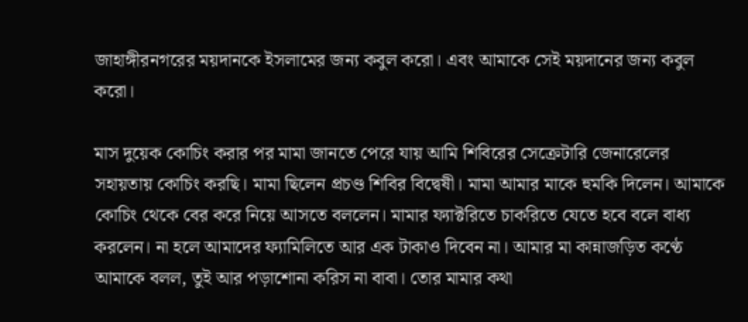জাহাঙ্গীরনগরের ময়দানকে ইসলামের জন্য কবুল করো। এবং আমাকে সেই ময়দানের জন্য কবুল করো।

মাস দুয়েক কোচিং করার পর মামা জানতে পেরে যায় আমি শিবিরের সেক্রেটারি জেনারেলের সহায়তায় কোচিং করছি। মামা ছিলেন প্রচণ্ড শিবির বিদ্বেষী। মামা আমার মাকে হুমকি দিলেন। আমাকে কোচিং থেকে বের করে নিয়ে আসতে বললেন। মামার ফ্যাক্টরিতে চাকরিতে যেতে হবে বলে বাধ্য করলেন। না হলে আমাদের ফ্যামিলিতে আর এক টাকাও দিবেন না। আমার মা কান্নাজড়িত কণ্ঠে আমাকে বলল, তুই আর পড়াশোনা করিস না বাবা। তোর মামার কথা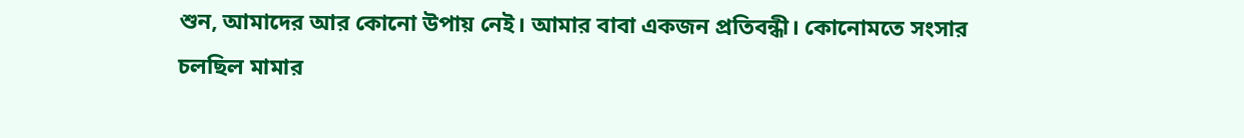শুন, আমাদের আর কোনো উপায় নেই। আমার বাবা একজন প্রতিবন্ধী। কোনোমতে সংসার চলছিল মামার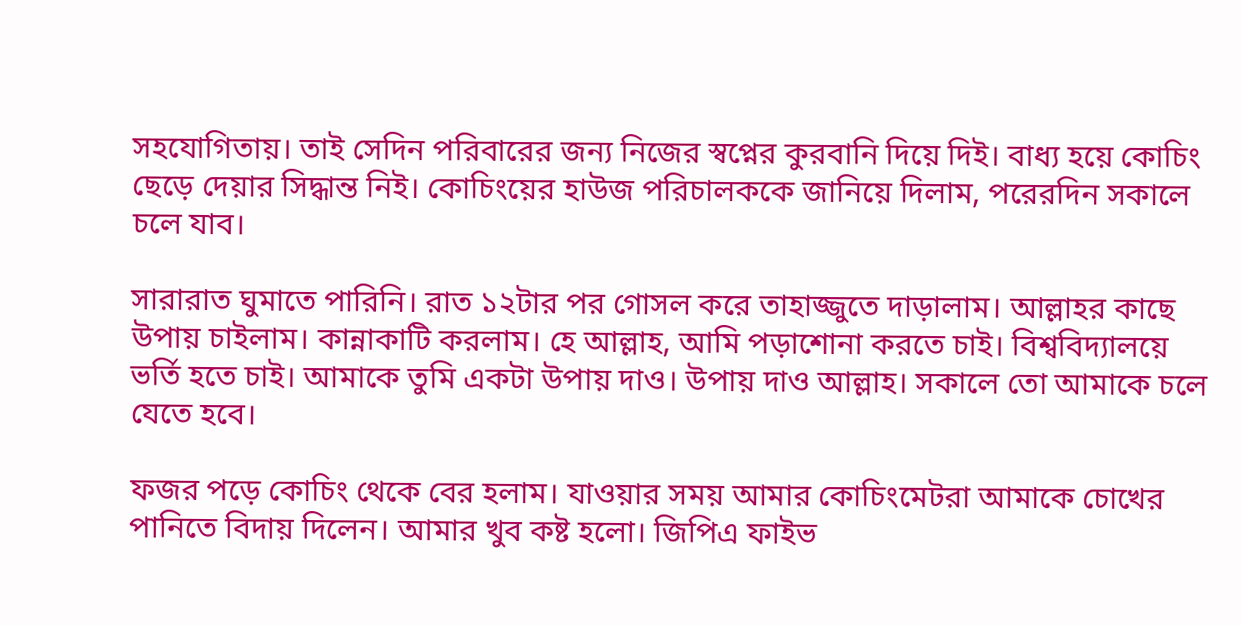সহযোগিতায়। তাই সেদিন পরিবারের জন্য নিজের স্বপ্নের কুরবানি দিয়ে দিই। বাধ্য হয়ে কোচিং ছেড়ে দেয়ার সিদ্ধান্ত নিই। কোচিংয়ের হাউজ পরিচালককে জানিয়ে দিলাম, পরেরদিন সকালে চলে যাব।

সারারাত ঘুমাতে পারিনি। রাত ১২টার পর গোসল করে তাহাজ্জুতে দাড়ালাম। আল্লাহর কাছে উপায় চাইলাম। কান্নাকাটি করলাম। হে আল্লাহ, আমি পড়াশোনা করতে চাই। বিশ্ববিদ্যালয়ে ভর্তি হতে চাই। আমাকে তুমি একটা উপায় দাও। উপায় দাও আল্লাহ। সকালে তো আমাকে চলে যেতে হবে।

ফজর পড়ে কোচিং থেকে বের হলাম। যাওয়ার সময় আমার কোচিংমেটরা আমাকে চোখের পানিতে বিদায় দিলেন। আমার খুব কষ্ট হলো। জিপিএ ফাইভ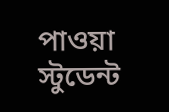পাওয়া স্টুডেন্ট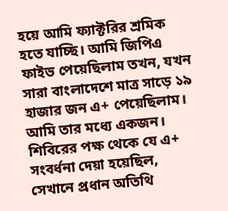হয়ে আমি ফ্যাক্টরির শ্রমিক হতে যাচ্ছি। আমি জিপিএ ফাইভ পেয়েছিলাম তখন, যখন সারা বাংলাদেশে মাত্র সাড়ে ১৯ হাজার জন এ+ পেয়েছিলাম। আমি তার মধ্যে একজন। শিবিরের পক্ষ থেকে যে এ+ সংবর্ধনা দেয়া হয়েছিল, সেখানে প্রধান অতিথি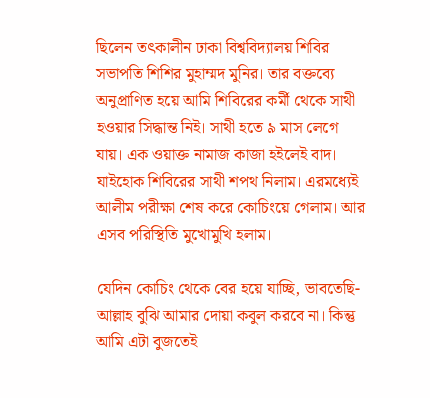ছিলেন তৎকালীন ঢাকা বিশ্ববিদ্যালয় শিবির সভাপতি শিশির মুহাম্মদ মুনির। তার বক্তব্যে অনুপ্রাণিত হয়ে আমি শিবিরের কর্মী থেকে সাথী হওয়ার সিদ্ধান্ত নিই। সাথী হতে ৯ মাস লেগে যায়। এক ওয়াক্ত নামাজ কাজা হইলেই বাদ। যাইহোক শিবিরের সাথী শপথ নিলাম। এরমধ্যেই আলীম পরীক্ষা শেষ করে কোচিংয়ে গেলাম। আর এসব পরিস্থিতি মুখোমুখি হলাম।

যেদিন কোচিং থেকে বের হয়ে যাচ্ছি, ভাবতেছি- আল্লাহ বুঝি আমার দোয়া কবুল করবে না। কিন্তু আমি এটা বুজতেই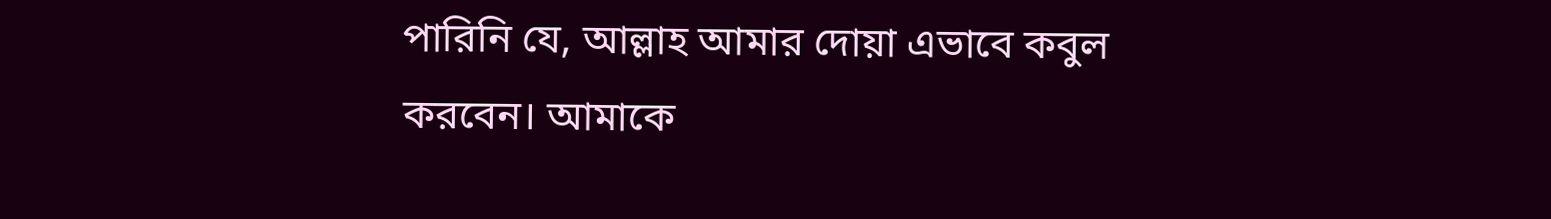পারিনি যে, আল্লাহ আমার দোয়া এভাবে কবুল করবেন। আমাকে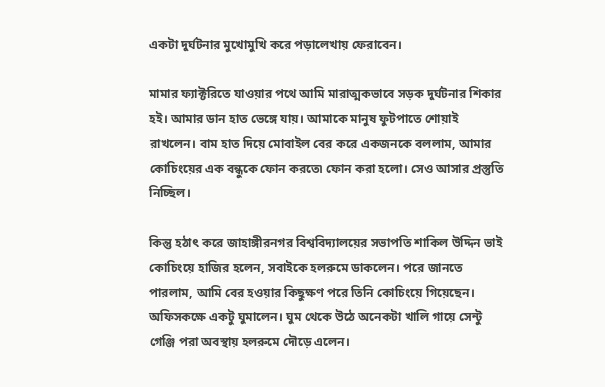একটা দুর্ঘটনার মুখোমুখি করে পড়ালেখায় ফেরাবেন।

মামার ফ্যাক্টরিতে যাওয়ার পথে আমি মারাত্মকভাবে সড়ক দুর্ঘটনার শিকার হই। আমার ডান হাত ভেঙ্গে যায়। আমাকে মানুষ ফুটপাতে শোয়াই রাখলেন। বাম হাত দিয়ে মোবাইল বের করে একজনকে বললাম, আমার কোচিংয়ের এক বন্ধুকে ফোন করতে৷ ফোন করা হলো। সেও আসার প্রস্তুতি নিচ্ছিল।

কিন্তু হঠাৎ করে জাহাঙ্গীরনগর বিশ্ববিদ্যালয়ের সভাপতি শাকিল উদ্দিন ভাই কোচিংয়ে হাজির হলেন, সবাইকে হলরুমে ডাকলেন। পরে জানতে পারলাম, আমি বের হওয়ার কিছুক্ষণ পরে তিনি কোচিংয়ে গিয়েছেন। অফিসকক্ষে একটু ঘুমালেন। ঘুম থেকে উঠে অনেকটা খালি গায়ে সেন্টু গেঞ্জি পরা অবস্থায় হলরুমে দৌড়ে এলেন।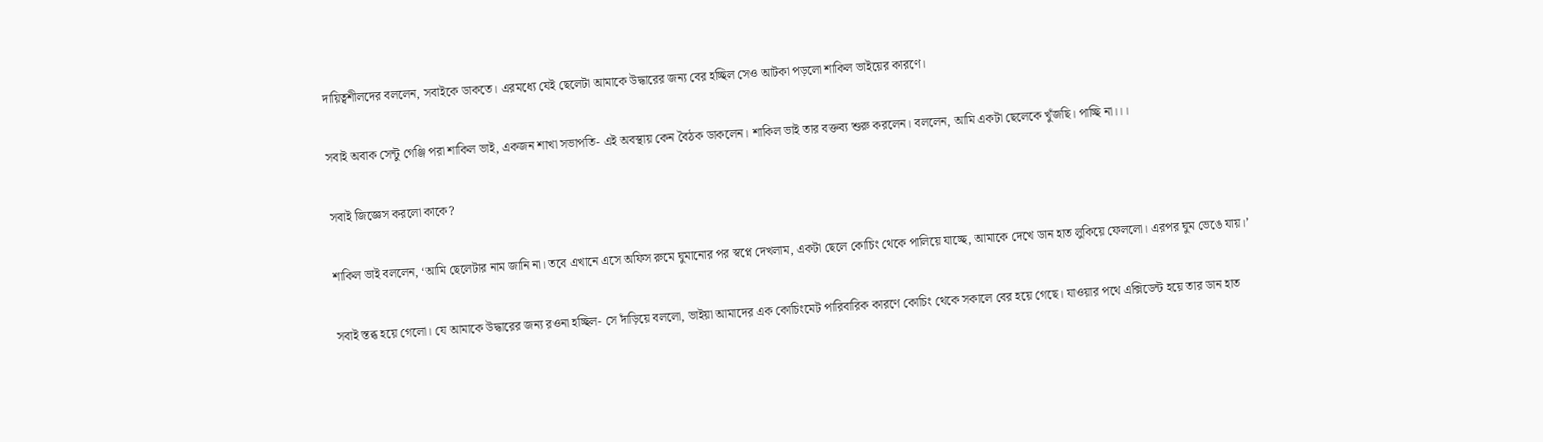দায়িত্বশীলদের বললেন, সবাইকে ডাকতে। এরমধ্যে যেই ছেলেটা আমাকে উদ্ধারের জন্য বের হচ্ছিল সেও আটকা পড়লো শাকিল ভাইয়ের কারণে।

সবাই অবাক সেন্টু গেঞ্জি পরা শাকিল ভাই, একজন শাখা সভাপতি- এই অবস্থায় কেন বৈঠক ডাকলেন। শাকিল ভাই তার বক্তব্য শুরু করলেন। বললেন, আমি একটা ছেলেকে খুঁজছি। পাচ্ছি না।।।

সবাই জিজ্ঞেস করলো কাকে?

শাকিল ভাই বললেন, ‘আমি ছেলেটার নাম জানি না। তবে এখানে এসে অফিস রুমে ঘুমানোর পর স্বপ্নে দেখলাম, একটা ছেলে কোচিং থেকে পালিয়ে যাচ্ছে, আমাকে দেখে ডান হাত লুকিয়ে ফেললো। এরপর ঘুম ভেঙে যায়।’

সবাই স্তব্ধ হয়ে গেলো। যে আমাকে উদ্ধারের জন্য রওনা হচ্ছিল- সে দাঁড়িয়ে বললো, ভাইয়া আমাদের এক কোচিংমেট পারিবারিক কারণে কোচিং থেকে সকালে বের হয়ে গেছে। যাওয়ার পথে এক্সিডেন্ট হয়ে তার ডান হাত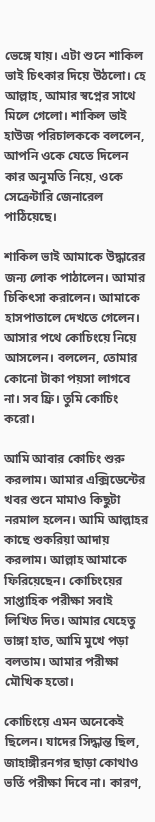ভেঙ্গে যায়। এটা শুনে শাকিল ভাই চিৎকার দিয়ে উঠলো। হে আল্লাহ, আমার স্বপ্নের সাথে মিলে গেলো। শাকিল ভাই হাউজ পরিচালককে বললেন, আপনি ওকে যেতে দিলেন কার অনুমতি নিয়ে, ওকে সেক্রেটারি জেনারেল পাঠিয়েছে।

শাকিল ভাই আমাকে উদ্ধারের জন্য লোক পাঠালেন। আমার চিকিৎসা করালেন। আমাকে হাসপাতালে দেখতে গেলেন। আসার পথে কোচিংয়ে নিয়ে আসলেন। বললেন, তোমার কোনো টাকা পয়সা লাগবে না। সব ফ্রি। তুমি কোচিং করো।

আমি আবার কোচিং শুরু করলাম। আমার এক্সিডেন্টের খবর শুনে মামাও কিছুটা নরমাল হলেন। আমি আল্লাহর কাছে শুকরিয়া আদায় করলাম। আল্লাহ আমাকে ফিরিয়েছেন। কোচিংয়ের সাপ্তাহিক পরীক্ষা সবাই লিখিত দিত। আমার যেহেতু ভাঙ্গা হাত, আমি মুখে পড়া বলতাম। আমার পরীক্ষা মৌখিক হতো।

কোচিংয়ে এমন অনেকেই ছিলেন। যাদের সিদ্ধান্ত ছিল, জাহাঙ্গীরনগর ছাড়া কোথাও ভর্তি পরীক্ষা দিবে না। কারণ,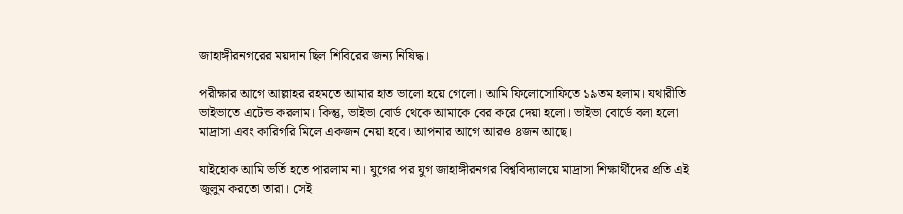জাহাঙ্গীরনগরের ময়দান ছিল শিবিরের জন্য নিষিদ্ধ।

পরীক্ষার আগে আল্লাহর রহমতে আমার হাত ভালো হয়ে গেলো। আমি ফিলোসোফিতে ১৯তম হলাম। যথারীতি ভাইভাতে এটেন্ড করলাম। কিন্তু, ভাইভা বোর্ড থেকে আমাকে বের করে দেয়া হলো। ভাইভা বোর্ডে বলা হলো মাদ্রাসা এবং কারিগরি মিলে একজন নেয়া হবে। আপনার আগে আরও ৪জন আছে।

যাইহোক আমি ভর্তি হতে পারলাম না। যুগের পর যুগ জাহাঙ্গীরনগর বিশ্ববিদ্যালয়ে মাদ্রাসা শিক্ষার্থীদের প্রতি এই জুলুম করতো তারা। সেই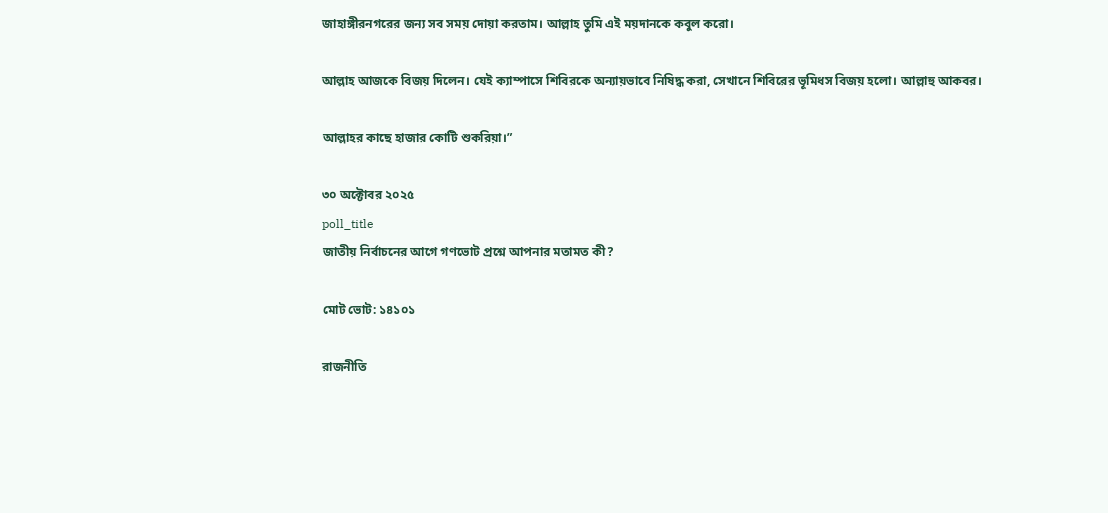জাহাঙ্গীরনগরের জন্য সব সময় দোয়া করতাম। আল্লাহ তুমি এই ময়দানকে কবুল করো।

আল্লাহ আজকে বিজয় দিলেন। যেই ক্যাম্পাসে শিবিরকে অন্যায়ভাবে নিষিদ্ধ করা, সেখানে শিবিরের ভূমিধস বিজয় হলো। আল্লাহু আকবর।

আল্লাহর কাছে হাজার কোটি শুকরিয়া।”

৩০ অক্টোবর ২০২৫
poll_title
জাতীয় নির্বাচনের আগে গণভোট প্রশ্নে আপনার মতামত কী?

মোট ভোট: ১৪১০১

রাজনীতি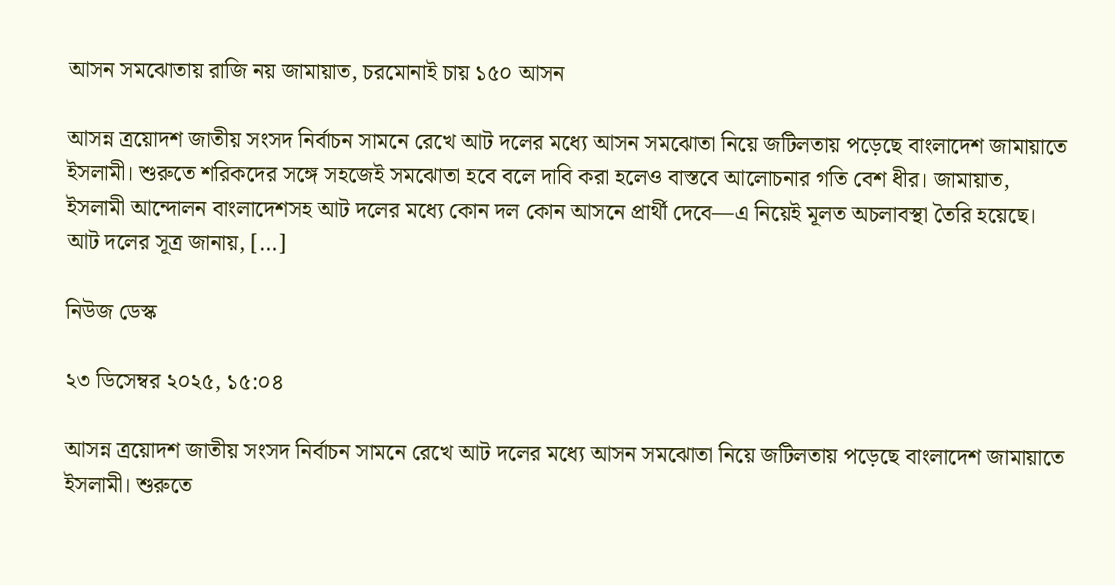আসন সমঝোতায় রাজি নয় জামায়াত, চরমোনাই চায় ১৫০ আসন

আসন্ন ত্রয়োদশ জাতীয় সংসদ নির্বাচন সামনে রেখে আট দলের মধ্যে আসন সমঝোতা নিয়ে জটিলতায় পড়েছে বাংলাদেশ জামায়াতে ইসলামী। শুরুতে শরিকদের সঙ্গে সহজেই সমঝোতা হবে বলে দাবি করা হলেও বাস্তবে আলোচনার গতি বেশ ধীর। জামায়াত, ইসলামী আন্দোলন বাংলাদেশসহ আট দলের মধ্যে কোন দল কোন আসনে প্রার্থী দেবে—এ নিয়েই মূলত অচলাবস্থা তৈরি হয়েছে। আট দলের সূত্র জানায়, […]

নিউজ ডেস্ক

২৩ ডিসেম্বর ২০২৫, ১৫:০৪

আসন্ন ত্রয়োদশ জাতীয় সংসদ নির্বাচন সামনে রেখে আট দলের মধ্যে আসন সমঝোতা নিয়ে জটিলতায় পড়েছে বাংলাদেশ জামায়াতে ইসলামী। শুরুতে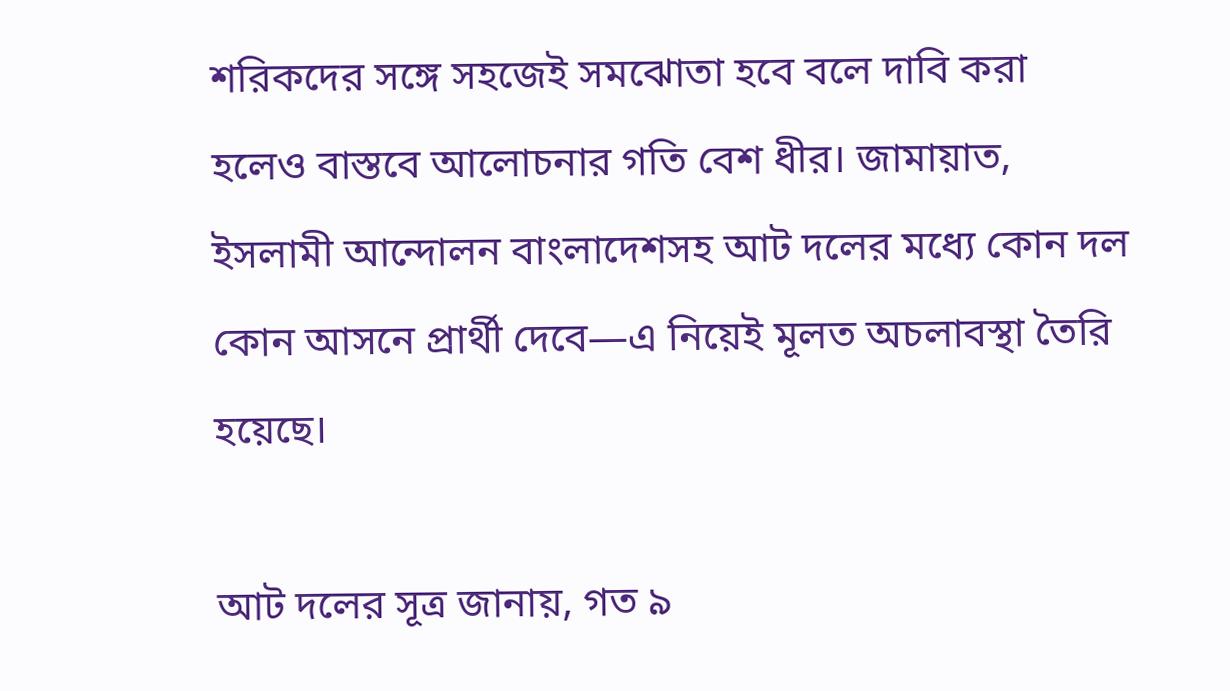শরিকদের সঙ্গে সহজেই সমঝোতা হবে বলে দাবি করা হলেও বাস্তবে আলোচনার গতি বেশ ধীর। জামায়াত, ইসলামী আন্দোলন বাংলাদেশসহ আট দলের মধ্যে কোন দল কোন আসনে প্রার্থী দেবে—এ নিয়েই মূলত অচলাবস্থা তৈরি হয়েছে।

আট দলের সূত্র জানায়, গত ৯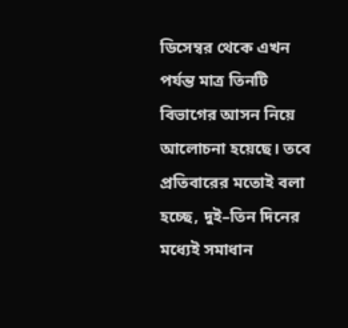ডিসেম্বর থেকে এখন পর্যন্ত মাত্র তিনটি বিভাগের আসন নিয়ে আলোচনা হয়েছে। তবে প্রতিবারের মতোই বলা হচ্ছে, দুই–তিন দিনের মধ্যেই সমাধান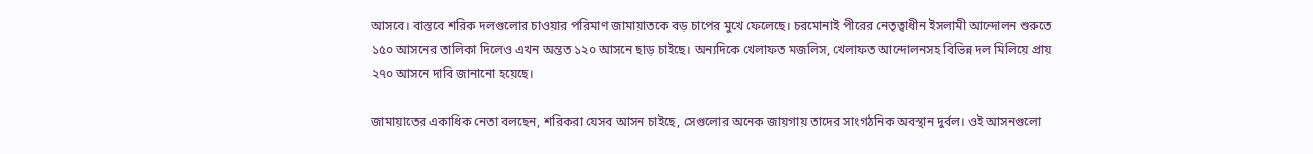আসবে। বাস্তবে শরিক দলগুলোর চাওয়ার পরিমাণ জামায়াতকে বড় চাপের মুখে ফেলেছে। চরমোনাই পীরের নেতৃত্বাধীন ইসলামী আন্দোলন শুরুতে ১৫০ আসনের তালিকা দিলেও এখন অন্তত ১২০ আসনে ছাড় চাইছে। অন্যদিকে খেলাফত মজলিস, খেলাফত আন্দোলনসহ বিভিন্ন দল মিলিয়ে প্রায় ২৭০ আসনে দাবি জানানো হয়েছে।

জামায়াতের একাধিক নেতা বলছেন, শরিকরা যেসব আসন চাইছে, সেগুলোর অনেক জায়গায় তাদের সাংগঠনিক অবস্থান দুর্বল। ওই আসনগুলো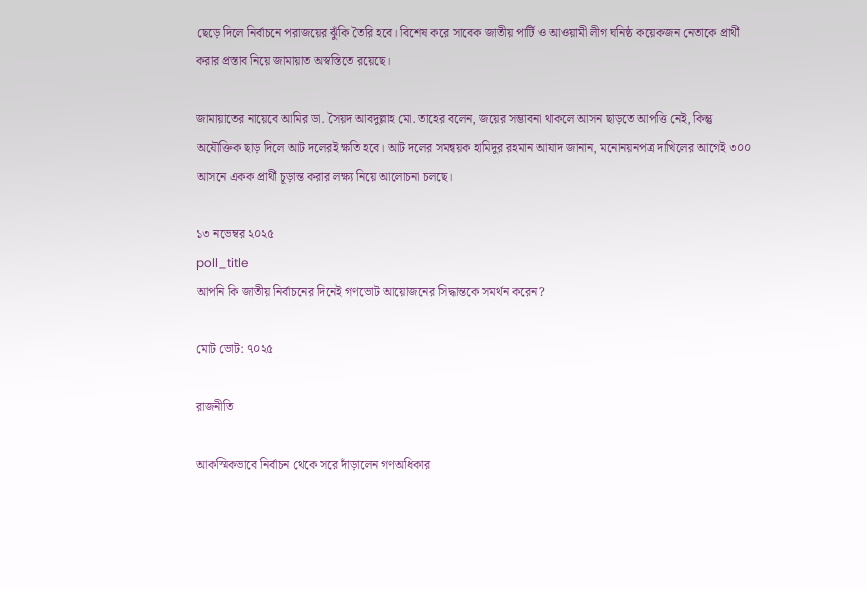ছেড়ে দিলে নির্বাচনে পরাজয়ের ঝুঁকি তৈরি হবে। বিশেষ করে সাবেক জাতীয় পার্টি ও আওয়ামী লীগ ঘনিষ্ঠ কয়েকজন নেতাকে প্রার্থী করার প্রস্তাব নিয়ে জামায়াত অস্বস্তিতে রয়েছে।

জামায়াতের নায়েবে আমির ডা. সৈয়দ আবদুল্লাহ মো. তাহের বলেন, জয়ের সম্ভাবনা থাকলে আসন ছাড়তে আপত্তি নেই, কিন্তু অযৌক্তিক ছাড় দিলে আট দলেরই ক্ষতি হবে। আট দলের সমন্বয়ক হামিদুর রহমান আযাদ জানান, মনোনয়নপত্র দাখিলের আগেই ৩০০ আসনে একক প্রার্থী চূড়ান্ত করার লক্ষ্য নিয়ে আলোচনা চলছে।

১৩ নভেম্বর ২০২৫
poll_title
আপনি কি জাতীয় নির্বাচনের দিনেই গণভোট আয়োজনের সিদ্ধান্তকে সমর্থন করেন?

মোট ভোট: ৭০২৫

রাজনীতি

আকস্মিকভাবে নির্বাচন থেকে সরে দাঁড়ালেন গণঅধিকার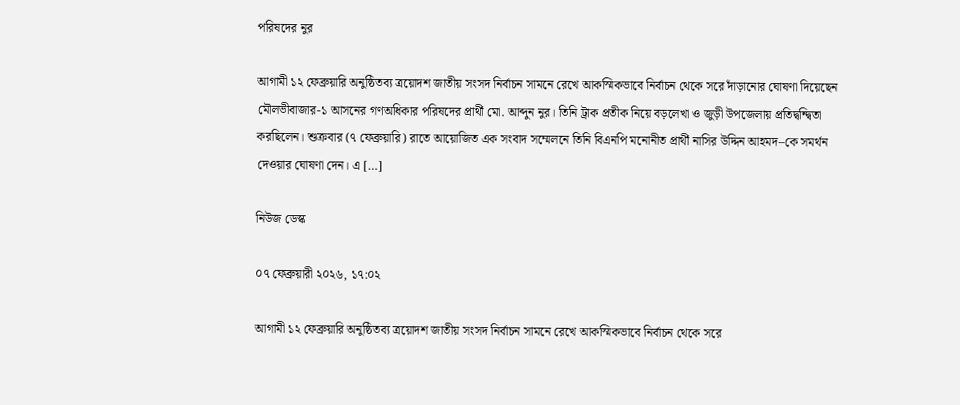পরিষদের নুর

আগামী ১২ ফেব্রুয়ারি অনুষ্ঠিতব্য ত্রয়োদশ জাতীয় সংসদ নির্বাচন সামনে রেখে আকস্মিকভাবে নির্বাচন থেকে সরে দাঁড়ানোর ঘোষণা দিয়েছেন মৌলভীবাজার-১ আসনের গণঅধিকার পরিষদের প্রার্থী মো. আব্দুন নুর। তিনি ট্রাক প্রতীক নিয়ে বড়লেখা ও জুড়ী উপজেলায় প্রতিদ্বন্দ্বিতা করছিলেন। শুক্রবার (৭ ফেব্রুয়ারি) রাতে আয়োজিত এক সংবাদ সম্মেলনে তিনি বিএনপি মনোনীত প্রার্থী নাসির উদ্দিন আহমদ–কে সমর্থন দেওয়ার ঘোষণা দেন। এ […]

নিউজ ডেস্ক

০৭ ফেব্রুয়ারী ২০২৬, ১৭:০২

আগামী ১২ ফেব্রুয়ারি অনুষ্ঠিতব্য ত্রয়োদশ জাতীয় সংসদ নির্বাচন সামনে রেখে আকস্মিকভাবে নির্বাচন থেকে সরে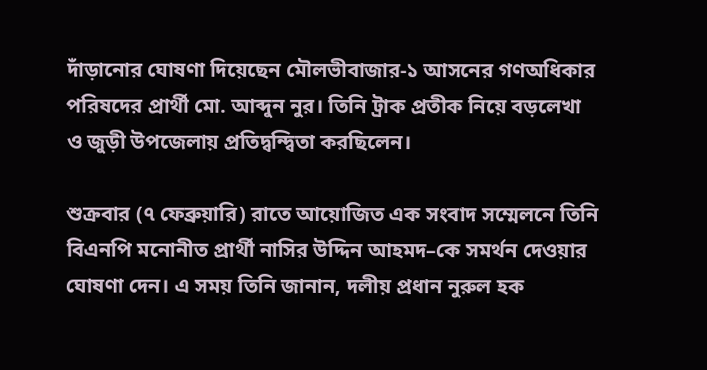দাঁড়ানোর ঘোষণা দিয়েছেন মৌলভীবাজার-১ আসনের গণঅধিকার পরিষদের প্রার্থী মো. আব্দুন নুর। তিনি ট্রাক প্রতীক নিয়ে বড়লেখা ও জুড়ী উপজেলায় প্রতিদ্বন্দ্বিতা করছিলেন।

শুক্রবার (৭ ফেব্রুয়ারি) রাতে আয়োজিত এক সংবাদ সম্মেলনে তিনি বিএনপি মনোনীত প্রার্থী নাসির উদ্দিন আহমদ–কে সমর্থন দেওয়ার ঘোষণা দেন। এ সময় তিনি জানান, দলীয় প্রধান নুরুল হক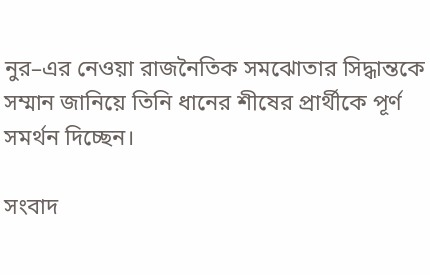নুর–এর নেওয়া রাজনৈতিক সমঝোতার সিদ্ধান্তকে সম্মান জানিয়ে তিনি ধানের শীষের প্রার্থীকে পূর্ণ সমর্থন দিচ্ছেন।

সংবাদ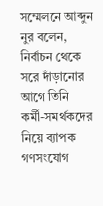সম্মেলনে আব্দুন নুর বলেন, নির্বাচন থেকে সরে দাঁড়ানোর আগে তিনি কর্মী-সমর্থকদের নিয়ে ব্যাপক গণসংযোগ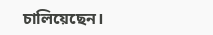চালিয়েছেন।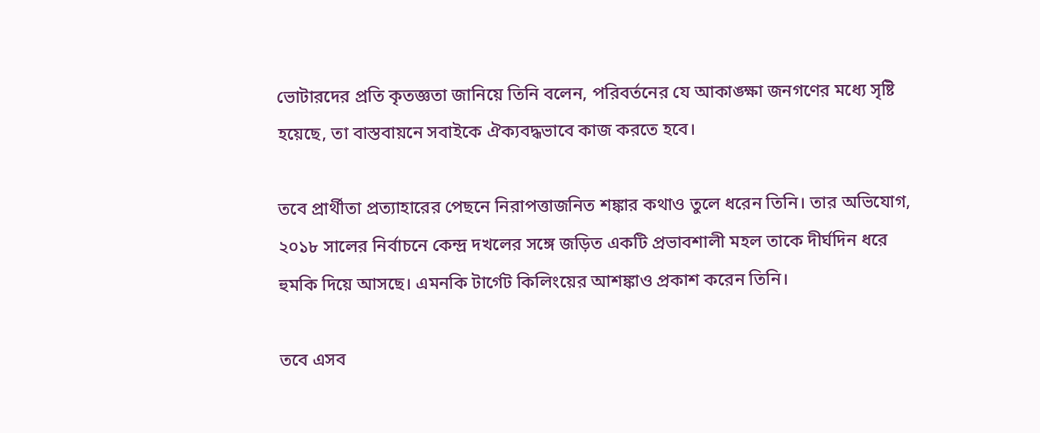ভোটারদের প্রতি কৃতজ্ঞতা জানিয়ে তিনি বলেন, পরিবর্তনের যে আকাঙ্ক্ষা জনগণের মধ্যে সৃষ্টি হয়েছে, তা বাস্তবায়নে সবাইকে ঐক্যবদ্ধভাবে কাজ করতে হবে।

তবে প্রার্থীতা প্রত্যাহারের পেছনে নিরাপত্তাজনিত শঙ্কার কথাও তুলে ধরেন তিনি। তার অভিযোগ, ২০১৮ সালের নির্বাচনে কেন্দ্র দখলের সঙ্গে জড়িত একটি প্রভাবশালী মহল তাকে দীর্ঘদিন ধরে হুমকি দিয়ে আসছে। এমনকি টার্গেট কিলিংয়ের আশঙ্কাও প্রকাশ করেন তিনি।

তবে এসব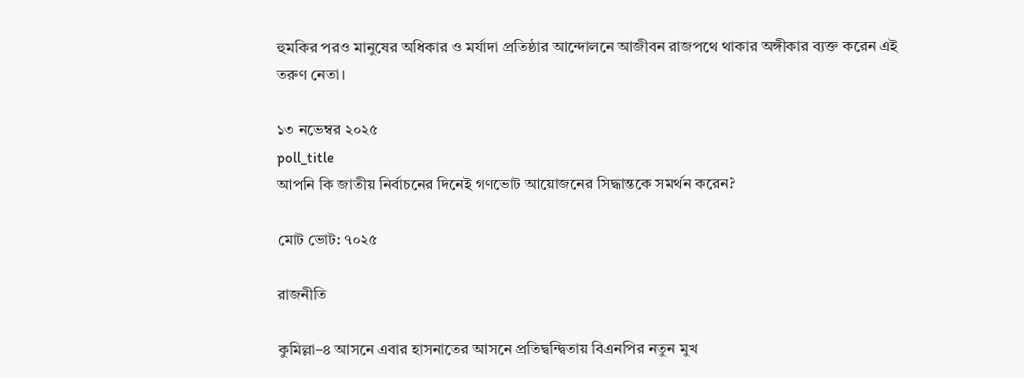হুমকির পরও মানুষের অধিকার ও মর্যাদা প্রতিষ্ঠার আন্দোলনে আজীবন রাজপথে থাকার অঙ্গীকার ব্যক্ত করেন এই তরুণ নেতা।

১৩ নভেম্বর ২০২৫
poll_title
আপনি কি জাতীয় নির্বাচনের দিনেই গণভোট আয়োজনের সিদ্ধান্তকে সমর্থন করেন?

মোট ভোট: ৭০২৫

রাজনীতি

কুমিল্লা–৪ আসনে এবার হাসনাতের আসনে প্রতিদ্বন্দ্বিতায় বিএনপির নতুন মুখ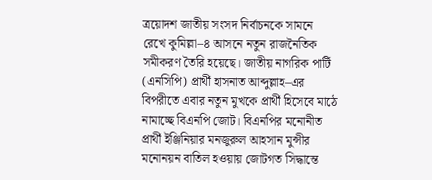ত্রয়োদশ জাতীয় সংসদ নির্বাচনকে সামনে রেখে কুমিল্লা–৪ আসনে নতুন রাজনৈতিক সমীকরণ তৈরি হয়েছে। জাতীয় নাগরিক পার্টি (এনসিপি) প্রার্থী হাসনাত আব্দুল্লাহ–এর বিপরীতে এবার নতুন মুখকে প্রার্থী হিসেবে মাঠে নামাচ্ছে বিএনপি জোট। বিএনপির মনোনীত প্রার্থী ইঞ্জিনিয়ার মনজুরুল আহসান মুন্সীর মনোনয়ন বাতিল হওয়ায় জোটগত সিদ্ধান্তে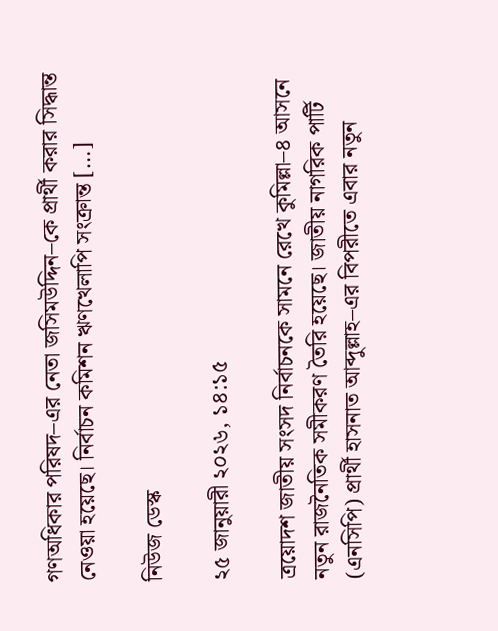গণঅধিকার পরিষদ–এর নেতা জসিমউদ্দিন–কে প্রার্থী করার সিদ্ধান্ত নেওয়া হয়েছে। নির্বাচন কমিশন ঋণখেলাপি সংক্রান্ত […]

নিউজ ডেস্ক

২৫ জানুয়ারী ২০২৬, ১৪:১৫

ত্রয়োদশ জাতীয় সংসদ নির্বাচনকে সামনে রেখে কুমিল্লা–৪ আসনে নতুন রাজনৈতিক সমীকরণ তৈরি হয়েছে। জাতীয় নাগরিক পার্টি (এনসিপি) প্রার্থী হাসনাত আব্দুল্লাহ–এর বিপরীতে এবার নতুন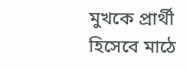মুখকে প্রার্থী হিসেবে মাঠে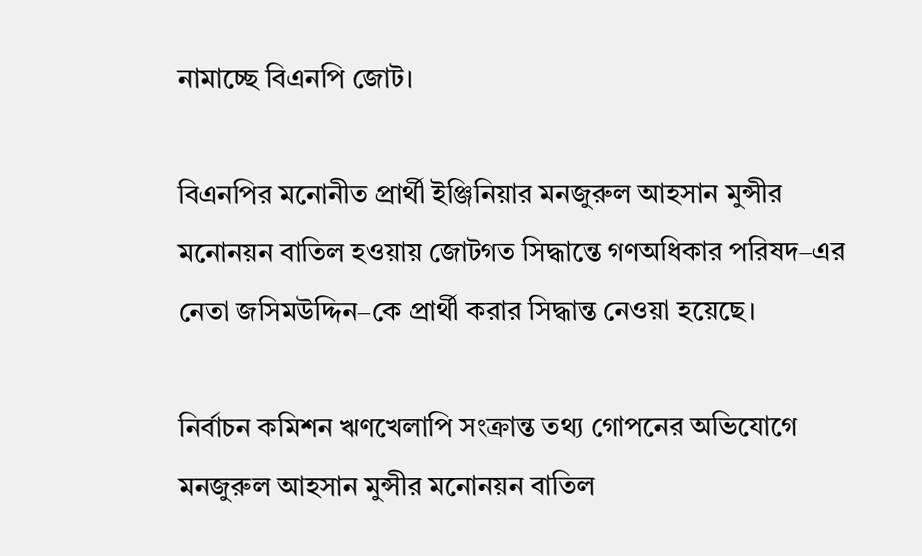নামাচ্ছে বিএনপি জোট।

বিএনপির মনোনীত প্রার্থী ইঞ্জিনিয়ার মনজুরুল আহসান মুন্সীর মনোনয়ন বাতিল হওয়ায় জোটগত সিদ্ধান্তে গণঅধিকার পরিষদ–এর নেতা জসিমউদ্দিন–কে প্রার্থী করার সিদ্ধান্ত নেওয়া হয়েছে।

নির্বাচন কমিশন ঋণখেলাপি সংক্রান্ত তথ্য গোপনের অভিযোগে মনজুরুল আহসান মুন্সীর মনোনয়ন বাতিল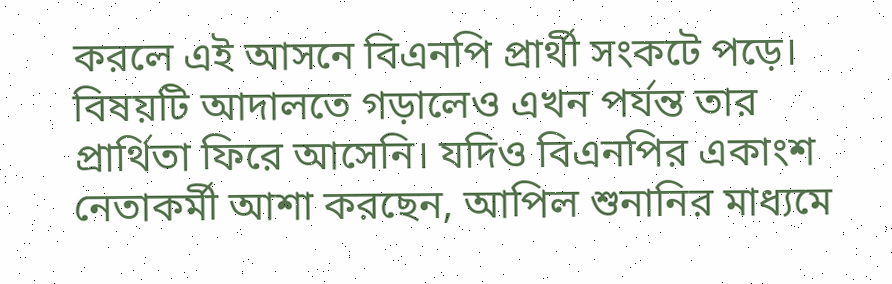করলে এই আসনে বিএনপি প্রার্থী সংকটে পড়ে। বিষয়টি আদালতে গড়ালেও এখন পর্যন্ত তার প্রার্থিতা ফিরে আসেনি। যদিও বিএনপির একাংশ নেতাকর্মী আশা করছেন, আপিল শুনানির মাধ্যমে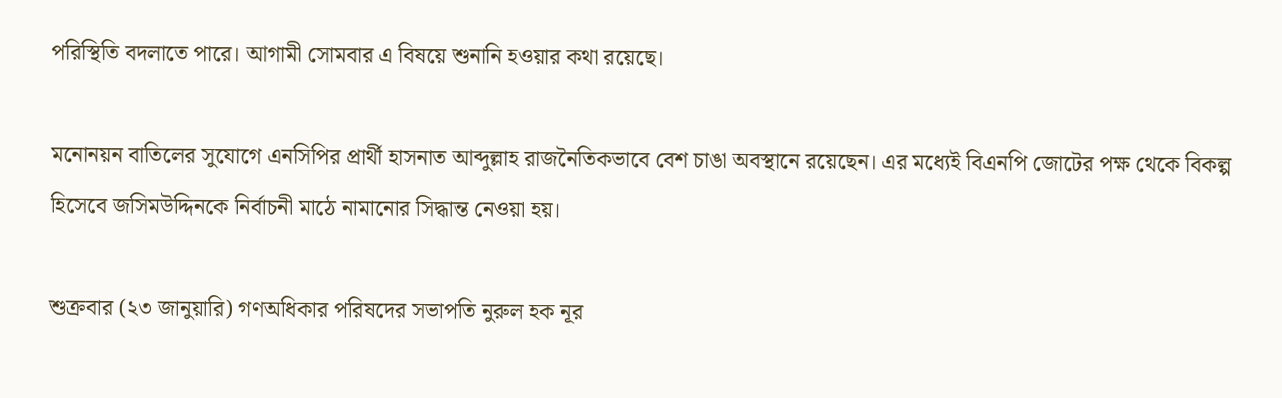পরিস্থিতি বদলাতে পারে। আগামী সোমবার এ বিষয়ে শুনানি হওয়ার কথা রয়েছে।

মনোনয়ন বাতিলের সুযোগে এনসিপির প্রার্থী হাসনাত আব্দুল্লাহ রাজনৈতিকভাবে বেশ চাঙা অবস্থানে রয়েছেন। এর মধ্যেই বিএনপি জোটের পক্ষ থেকে বিকল্প হিসেবে জসিমউদ্দিনকে নির্বাচনী মাঠে নামানোর সিদ্ধান্ত নেওয়া হয়।

শুক্রবার (২৩ জানুয়ারি) গণঅধিকার পরিষদের সভাপতি নুরুল হক নূর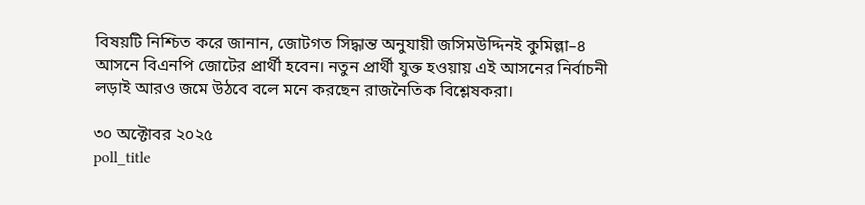বিষয়টি নিশ্চিত করে জানান, জোটগত সিদ্ধান্ত অনুযায়ী জসিমউদ্দিনই কুমিল্লা–৪ আসনে বিএনপি জোটের প্রার্থী হবেন। নতুন প্রার্থী যুক্ত হওয়ায় এই আসনের নির্বাচনী লড়াই আরও জমে উঠবে বলে মনে করছেন রাজনৈতিক বিশ্লেষকরা।

৩০ অক্টোবর ২০২৫
poll_title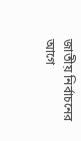জাতীয় নির্বাচনের আগে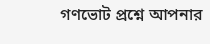গণভোট প্রশ্নে আপনার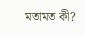মতামত কী?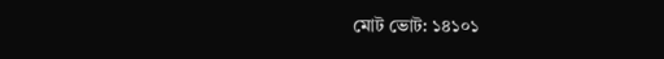মোট ভোট: ১৪১০১